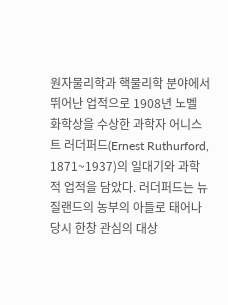원자물리학과 핵물리학 분야에서 뛰어난 업적으로 1908년 노벨 화학상을 수상한 과학자 어니스트 러더퍼드(Ernest Ruthurford, 1871~1937)의 일대기와 과학적 업적을 담았다. 러더퍼드는 뉴질랜드의 농부의 아들로 태어나 당시 한창 관심의 대상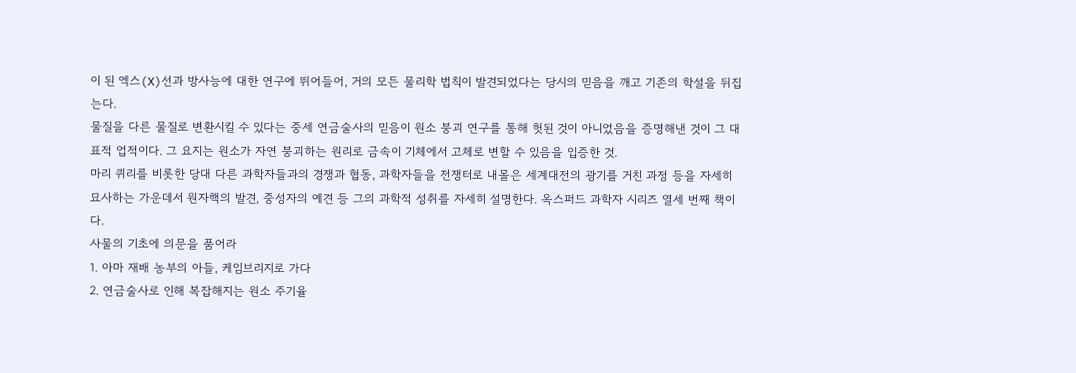이 된 엑스(X)선과 방사능에 대한 연구에 뛰어들어, 거의 모든 물리학 법칙이 발견되었다는 당시의 믿음을 깨고 기존의 학설을 뒤집는다.
물질을 다른 물질로 변환시킬 수 있다는 중세 연금술사의 믿음이 원소 붕괴 연구를 통해 헛된 것이 아니었음을 증명해낸 것이 그 대표적 업적이다. 그 요지는 원소가 자연 붕괴하는 원리로 금속이 기체에서 고체로 변할 수 있음을 입증한 것.
마리 퀴리를 비롯한 당대 다른 과학자들과의 경쟁과 협동, 과학자들을 전쟁터로 내몰은 세계대전의 광기를 거친 과정 등을 자세히 묘사하는 가운데서 원자핵의 발견, 중성자의 예견 등 그의 과학적 성취를 자세히 설명한다. 옥스퍼드 과학자 시리즈 열세 번째 책이다.
사물의 기초에 의문을 품어라
1. 아마 재배 농부의 아들, 케임브리지로 가다
2. 연금술사로 인해 복잡해지는 원소 주기율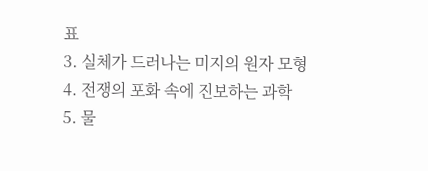표
3. 실체가 드러나는 미지의 원자 모형
4. 전쟁의 포화 속에 진보하는 과학
5. 물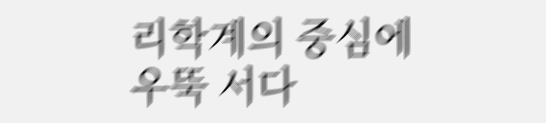리학계의 중심에 우뚝 서다